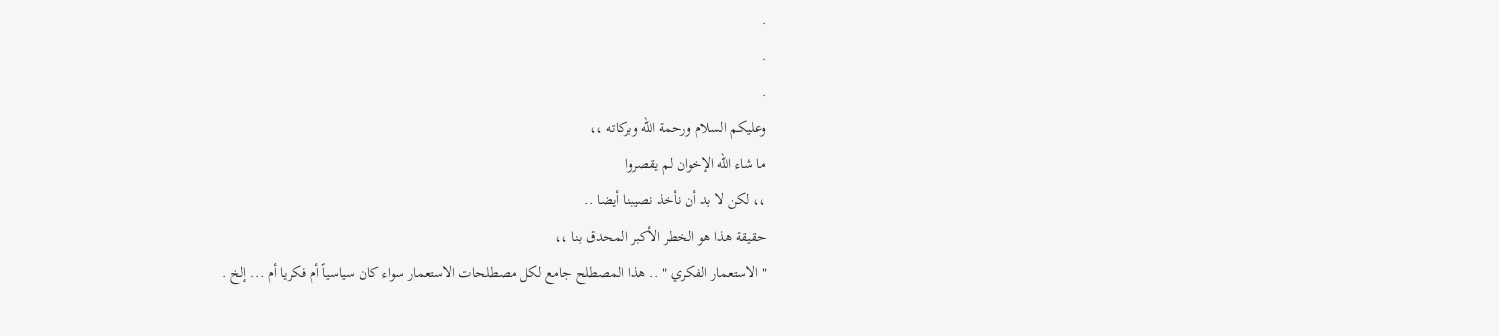.
.
.
وعليكم السلام ورحمة الله وبركاته ،،
ما شاء الله الإخوان لم يقصروا
،، لكن لا بد أن نأخذ نصيبنا أيضا ..
حقيقة هذا هو الخطر الأكبر المحدق بنا ،،
" الاستعمار الفكري " .. هذا المصطلح جامع لكل مصطلحات الاستعمار سواء كان سياسياً أم فكريا أم ... إلخ .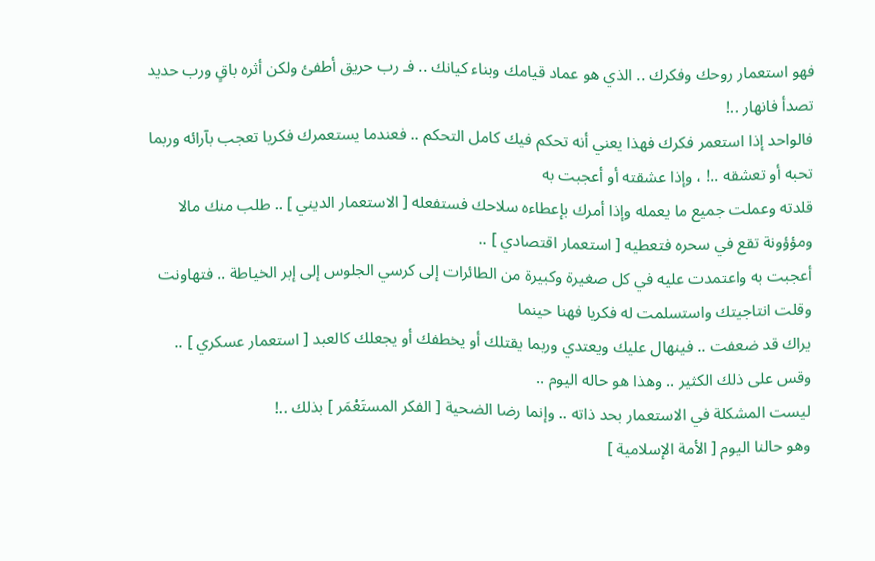فهو استعمار روحك وفكرك .. الذي هو عماد قيامك وبناء كيانك .. فـ رب حريق أطفئ ولكن أثره باقٍ ورب حديد تصدأ فانهار ..!
فالواحد إذا استعمر فكرك فهذا يعني أنه تحكم فيك كامل التحكم .. فعندما يستعمرك فكريا تعجب بآرائه وربما تحبه أو تعشقه ..! ، وإذا عشقته أو أعجبت به
قلدته وعملت جميع ما يعمله وإذا أمرك بإعطاءه سلاحك فستفعله [ الاستعمار الديني ] .. طلب منك مالا ومؤؤونة تقع في سحره فتعطيه [ استعمار اقتصادي ] ..
أعجبت به واعتمدت عليه في كل صغيرة وكبيرة من الطائرات إلى كرسي الجلوس إلى إبر الخياطة .. فتهاونت وقلت انتاجيتك واستسلمت له فكريا فهنا حينما
يراك قد ضعفت .. فينهال عليك ويعتدي وربما يقتلك أو يخطفك أو يجعلك كالعبد [ استعمار عسكري ] .. وقس على ذلك الكثير .. وهذا هو حاله اليوم ..
ليست المشكلة في الاستعمار بحد ذاته .. وإنما رضا الضحية [ الفكر المستَعْمَر ] بذلك ..!
وهو حالنا اليوم [ الأمة الإسلامية ]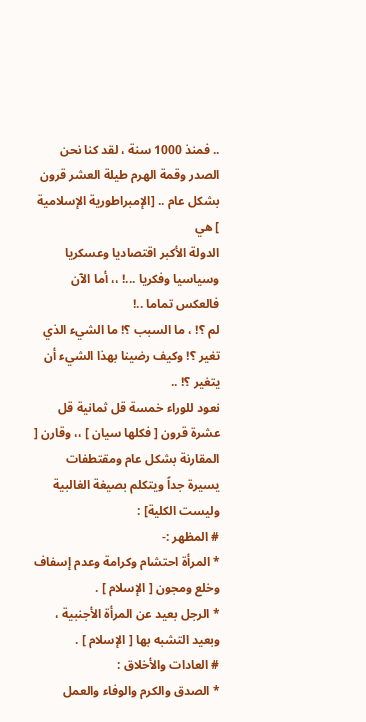.. فمنذ 1000 سنة ، لقد كنا نحن الصدر وقمة الهرم طيلة العشر قرون بشكل عام .. [الإمبراطورية الإسلامية ] هي
الدولة الأكبر اقتصاديا وعسكريا وسياسيا وفكريا ...! ،، أما الآن فالعكس تماما ..!
لم ؟! ، ما السبب ؟! ما الشيء الذي تغير ؟! وكيف رضينا بهذا الشيء أن يتغير ؟! ..
نعود للوراء خمسة قل ثمانية قل عشرة قرون [ فكلها سيان ] ،، وقارن [ المقارنة بشكل عام ومقتطفات يسيرة جداً ويتكلم بصيغة الغالبية وليست الكلية] :
# المظهر :-
* المرأة احتشام وكرامة وعدم إسفاف وخلع ومجون [ الإسلام ] .
* الرجل بعيد عن المرأة الأجنبية ، وبعيد التشبه بها [ الإسلام ] .
# العادات والأخلاق :
* الصدق والكرم والوفاء والعمل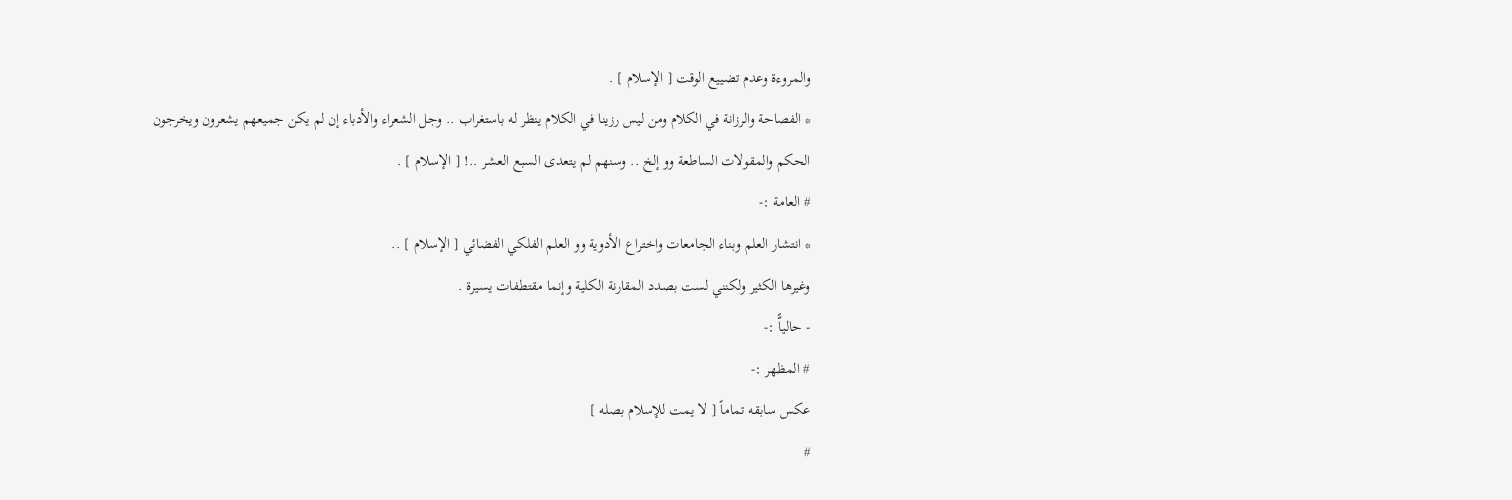والمروءة وعدم تضييع الوقت [ الإسلام ] .
* الفصاحة والرزانة في الكلام ومن ليس رزينا في الكلام ينظر له باستغراب .. وجل الشعراء والأدباء إن لم يكن جميعهم يشعرون ويخرجون
الحكم والمقولات الساطعة وو إلخ .. وسنهم لم يتعدى السبع العشر ..! [ الإسلام ] .
# العامة :-
* انتشار العلم وبناء الجامعات واختراع الأدوية وو العلم الفلكي الفضائي [ الإسلام ] ..
وغيرها الكثير ولكنني لست بصدد المقارنة الكلية وإنما مقتطفات يسيرة .
- حالياًّ :-
# المظهر :-
عكس سابقه تماماً [ لا يمت للإسلام بصله ]
#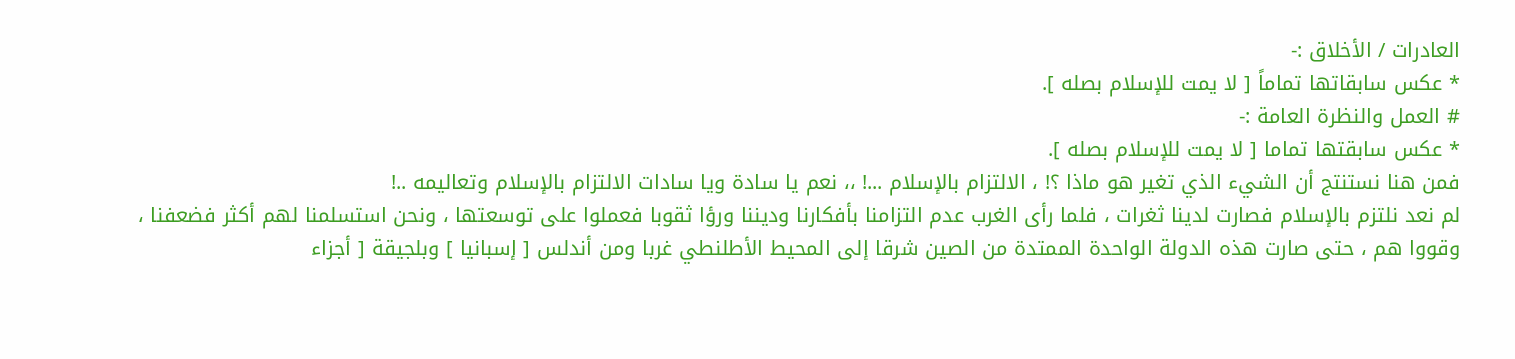العادرات / الأخلاق :-
* عكس سابقاتها تماماً [ لا يمت للإسلام بصله ].
# العمل والنظرة العامة :-
* عكس سابقتها تماما [ لا يمت للإسلام بصله ].
فمن هنا نستنتج أن الشيء الذي تغير هو ماذا ؟! ، الالتزام بالإسلام ...! ،، نعم يا سادة ويا سادات الالتزام بالإسلام وتعاليمه ..!
لم نعد نلتزم بالإسلام فصارت لدينا ثغرات ، فلما رأى الغرب عدم التزامنا بأفكارنا وديننا ورؤا ثقوبا فعملوا على توسعتها ، ونحن استسلمنا لهم أكثر فضعفنا ،
وقووا هم ، حتى صارت هذه الدولة الواحدة الممتدة من الصين شرقا إلى المحيط الأطلنطي غربا ومن أندلس [ إسبانيا ] وبلجيقة [ أجزاء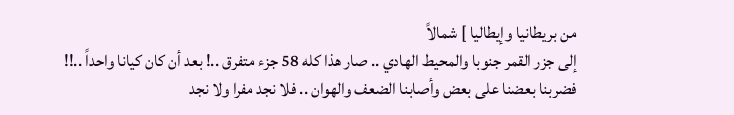من بريطانيا وإيطاليا ] شمالاً
إلى جزر القمر جنوبا والمحيط الهادي .. صار هذا كله 58 جزء متفرق ..! بعد أن كان كيانا واحداً ..!!
فضربنا بعضنا على بعض وأصابنا الضعف والهوان .. فلا نجد مفرا ولا نجد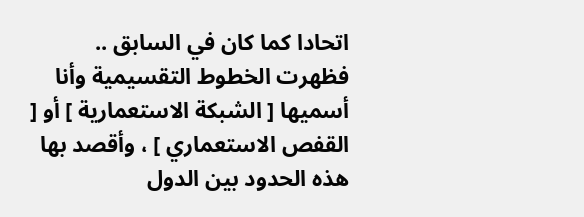اتحادا كما كان في السابق .. فظهرت الخطوط التقسيمية وأنا أسميها [ الشبكة الاستعمارية ] أو [ القفص الاستعماري ] ، وأقصد بها هذه الحدود بين الدول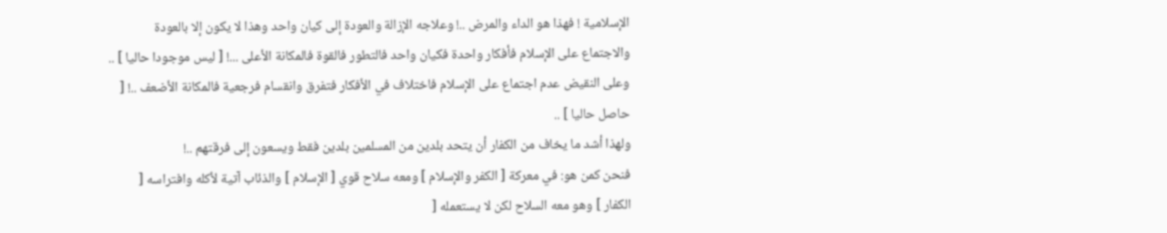الإسلامية ! فهذا هو الداء والمرض ..! وعلاجه الإزالة والعودة إلى كيان واحد وهذا لا يكون إلا بالعودة والاجتماع على الإسلام فأفكار واحدة فكيان واحد فالتطور فالقوة فالمكانة الأعلى ...! [ ليس موجودا حاليا ] ..
وعلى النقيض عدم اجتماع على الإسلام فاختلاف في الأفكار فتفرق وانقسام فرجعية فالمكانة الأضعف ..! [ حاصل حاليا ] ..
ولهذا أشد ما يخاف من الكفار أن يتحد بلدين من المسلمين بلدين فقط ويسعون إلى فرقتهم ..!
فنحن كمن هو: في معركة [ الكفر والإسلام ] ومعه سلاح قوي [ الإسلام ] والذئاب آتية لأكله وافتراسه [ الكفار ] وهو معه السلاح لكن لا يستعمله [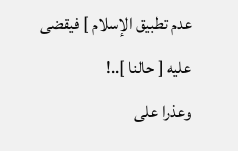عدم تطبيق الإسلام ] فيقضى عليه [ حالنا ]..!
وعذرا على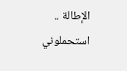الإطالة .. استحملوني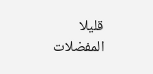قليلا
المفضلات